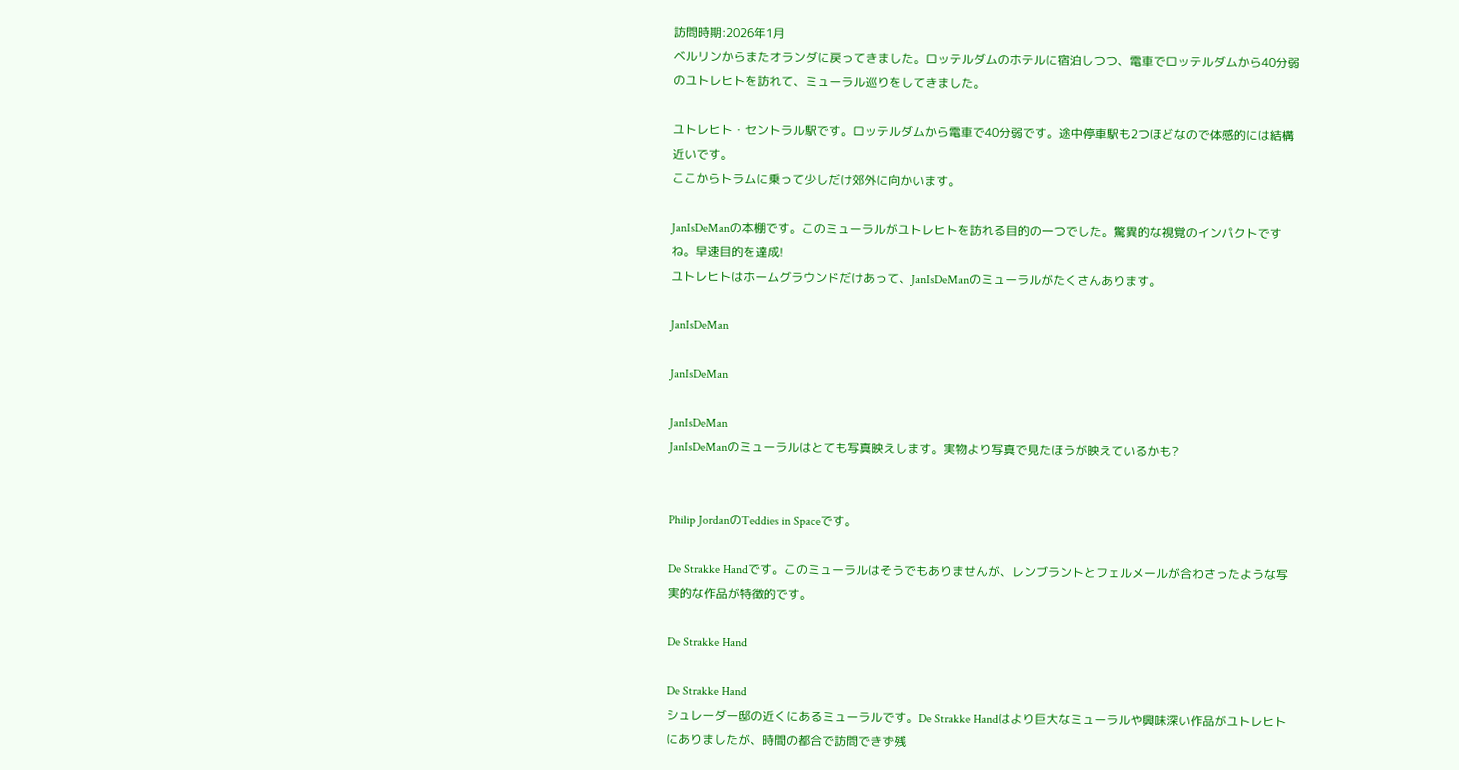訪問時期:2026年1月
ベルリンからまたオランダに戻ってきました。ロッテルダムのホテルに宿泊しつつ、電車でロッテルダムから40分弱のユトレヒトを訪れて、ミューラル巡りをしてきました。

ユトレヒト・セントラル駅です。ロッテルダムから電車で40分弱です。途中停車駅も2つほどなので体感的には結構近いです。
ここからトラムに乗って少しだけ郊外に向かいます。

JanIsDeManの本棚です。このミューラルがユトレヒトを訪れる目的の一つでした。驚異的な視覚のインパクトですね。早速目的を達成!
ユトレヒトはホームグラウンドだけあって、JanIsDeManのミューラルがたくさんあります。

JanIsDeMan

JanIsDeMan

JanIsDeMan
JanIsDeManのミューラルはとても写真映えします。実物より写真で見たほうが映えているかも?


Philip JordanのTeddies in Spaceです。

De Strakke Handです。このミューラルはそうでもありませんが、レンブラントとフェルメールが合わさったような写実的な作品が特徴的です。

De Strakke Hand

De Strakke Hand
シュレーダー邸の近くにあるミューラルです。De Strakke Handはより巨大なミューラルや興味深い作品がユトレヒトにありましたが、時間の都合で訪問できず残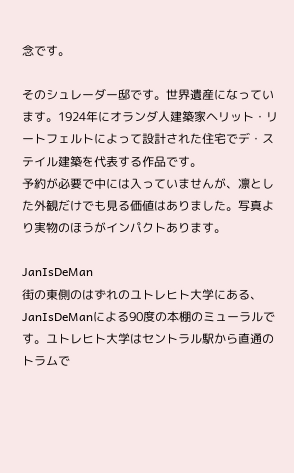念です。

そのシュレーダー邸です。世界遺産になっています。1924年にオランダ人建築家ヘリット・リートフェルトによって設計された住宅でデ・ステイル建築を代表する作品です。
予約が必要で中には入っていませんが、凛とした外観だけでも見る価値はありました。写真より実物のほうがインパクトあります。

JanIsDeMan
街の東側のはずれのユトレヒト大学にある、JanIsDeManによる90度の本棚のミューラルです。ユトレヒト大学はセントラル駅から直通のトラムで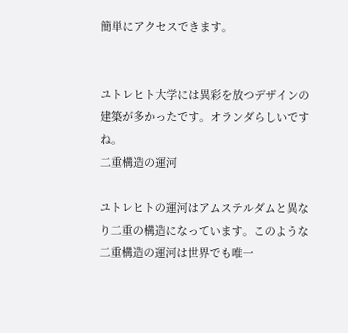簡単にアクセスできます。


ユトレヒト大学には異彩を放つデザインの建築が多かったです。オランダらしいですね。
二重構造の運河

ユトレヒトの運河はアムステルダムと異なり二重の構造になっています。このような二重構造の運河は世界でも唯一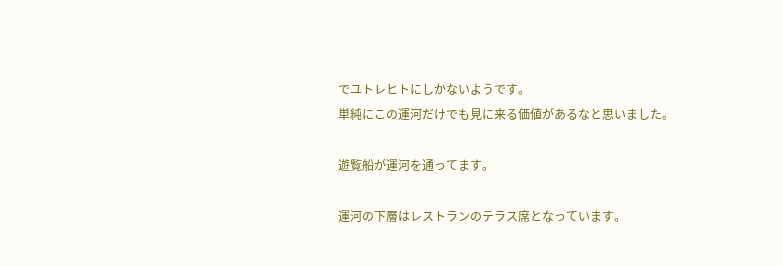でユトレヒトにしかないようです。
単純にこの運河だけでも見に来る価値があるなと思いました。

遊覧船が運河を通ってます。

運河の下層はレストランのテラス席となっています。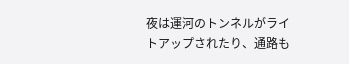夜は運河のトンネルがライトアップされたり、通路も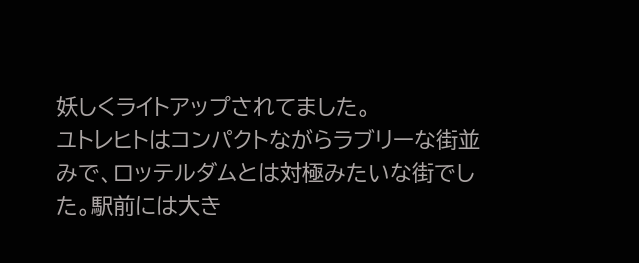妖しくライトアップされてました。
ユトレヒトはコンパクトながらラブリーな街並みで、ロッテルダムとは対極みたいな街でした。駅前には大き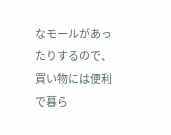なモールがあったりするので、買い物には便利で暮ら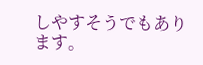しやすそうでもあります。